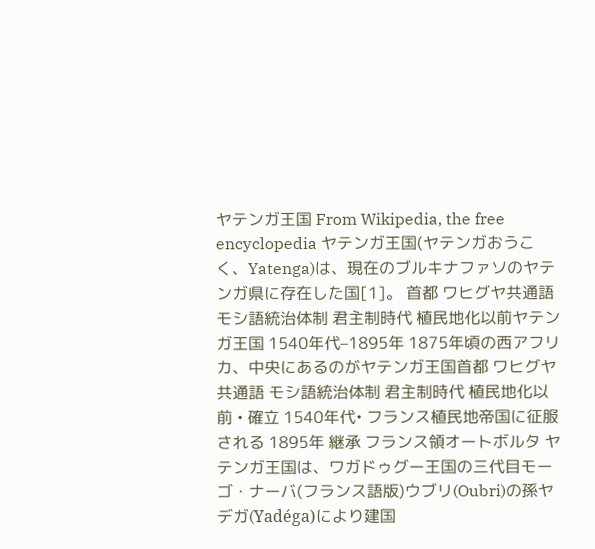ヤテンガ王国 From Wikipedia, the free encyclopedia ヤテンガ王国(ヤテンガおうこく、Yatenga)は、現在のブルキナファソのヤテンガ県に存在した国[1]。 首都 ワヒグヤ共通語 モシ語統治体制 君主制時代 植民地化以前ヤテンガ王国 1540年代–1895年 1875年頃の西アフリカ、中央にあるのがヤテンガ王国首都 ワヒグヤ共通語 モシ語統治体制 君主制時代 植民地化以前 • 確立 1540年代• フランス植民地帝国に征服される 1895年 継承 フランス領オートボルタ ヤテンガ王国は、ワガドゥグー王国の三代目モーゴ・ナーバ(フランス語版)ウブリ(Oubri)の孫ヤデガ(Yadéga)により建国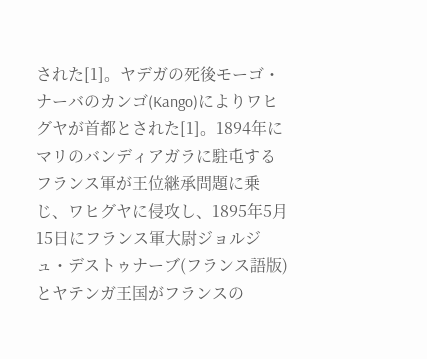された[1]。ヤデガの死後モーゴ・ナーバのカンゴ(Kango)によりワヒグヤが首都とされた[1]。1894年にマリのバンディアガラに駐屯するフランス軍が王位継承問題に乗じ、ワヒグヤに侵攻し、1895年5月15日にフランス軍大尉ジョルジュ・デストゥナーブ(フランス語版)とヤテンガ王国がフランスの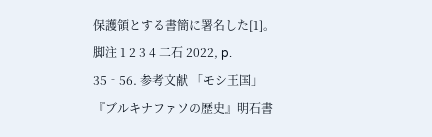保護領とする書簡に署名した[1]。 脚注 1 2 3 4 二石 2022, p. 35‐56. 参考文献 「モシ王国」『ブルキナファソの歴史』明石書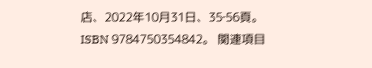店、2022年10月31日、35‐56頁。ISBN 9784750354842。 関連項目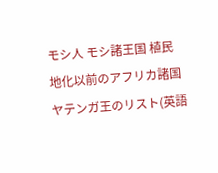モシ人 モシ諸王国 植民地化以前のアフリカ諸国 ヤテンガ王のリスト(英語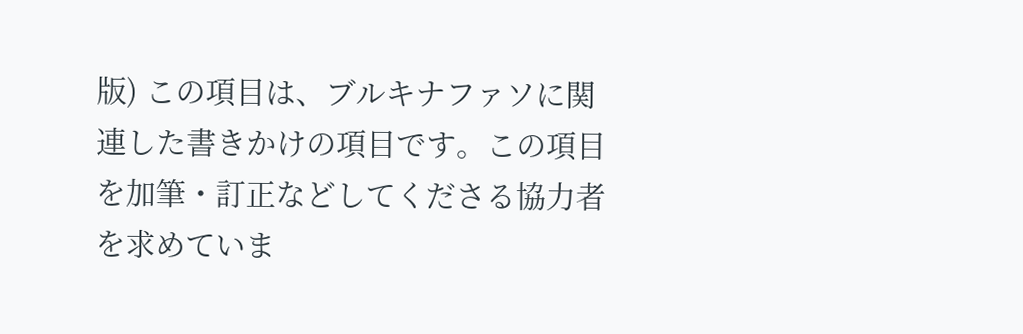版) この項目は、ブルキナファソに関連した書きかけの項目です。この項目を加筆・訂正などしてくださる協力者を求めていま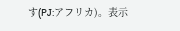す(PJ:アフリカ)。表示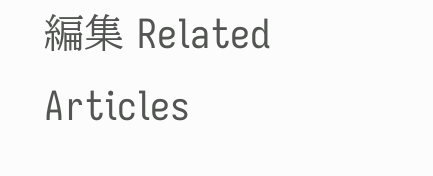編集 Related Articles